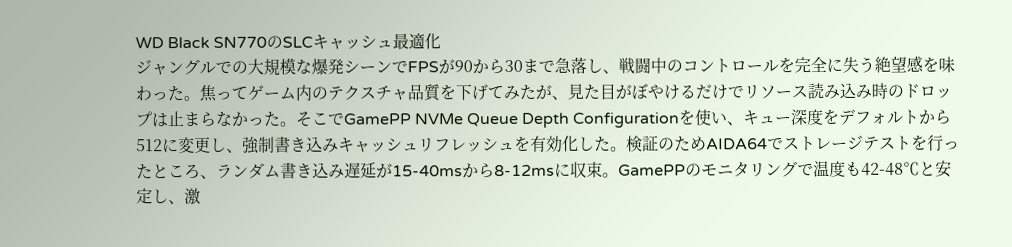WD Black SN770のSLCキャッシュ最適化
ジャングルでの大規模な爆発シーンでFPSが90から30まで急落し、戦闘中のコントロールを完全に失う絶望感を味わった。焦ってゲーム内のテクスチャ品質を下げてみたが、見た目がぼやけるだけでリソース読み込み時のドロップは止まらなかった。そこでGamePP NVMe Queue Depth Configurationを使い、キュー深度をデフォルトから512に変更し、強制書き込みキャッシュリフレッシュを有効化した。検証のためAIDA64でストレージテストを行ったところ、ランダム書き込み遅延が15-40msから8-12msに収束。GamePPのモニタリングで温度も42-48℃と安定し、激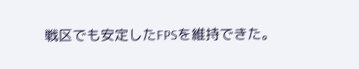戦区でも安定したFPSを維持できた。